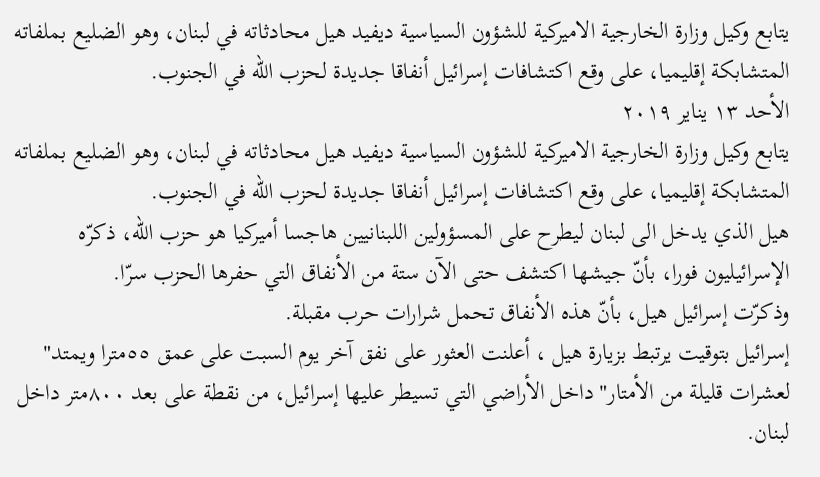يتابع وكيل وزارة الخارجية الاميركية للشؤون السياسية ديفيد هيل محادثاته في لبنان، وهو الضليع بملفاته المتشابكة إقليميا، على وقع اكتشافات إسرائيل أنفاقا جديدة لحزب الله في الجنوب.
الأحد ١٣ يناير ٢٠١٩
يتابع وكيل وزارة الخارجية الاميركية للشؤون السياسية ديفيد هيل محادثاته في لبنان، وهو الضليع بملفاته المتشابكة إقليميا، على وقع اكتشافات إسرائيل أنفاقا جديدة لحزب الله في الجنوب.
هيل الذي يدخل الى لبنان ليطرح على المسؤولين اللبنانيين هاجسا أميركيا هو حزب الله، ذكرّه الإسرائيليون فورا، بأنّ جيشها اكتشف حتى الآن ستة من الأنفاق التي حفرها الحزب سرّا.
وذكرّت إسرائيل هيل، بأنّ هذه الأنفاق تحمل شرارات حرب مقبلة.
إسرائيل بتوقيت يرتبط بزيارة هيل ، أعلنت العثور على نفق آخر يوم السبت على عمق ٥٥مترا ويمتد" لعشرات قليلة من الأمتار" داخل الأراضي التي تسيطر عليها إسرائيل، من نقطة على بعد ٨٠٠متر داخل لبنان.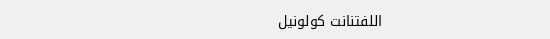اللفتنانت كولونيل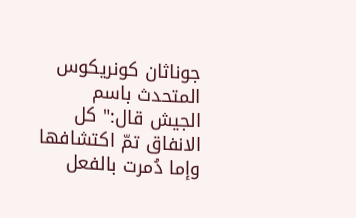جوناثان كونريكوس المتحدث باسم الجيش قال:" كل الانفاق تمّ اكتشافها وإما دُمرت بالفعل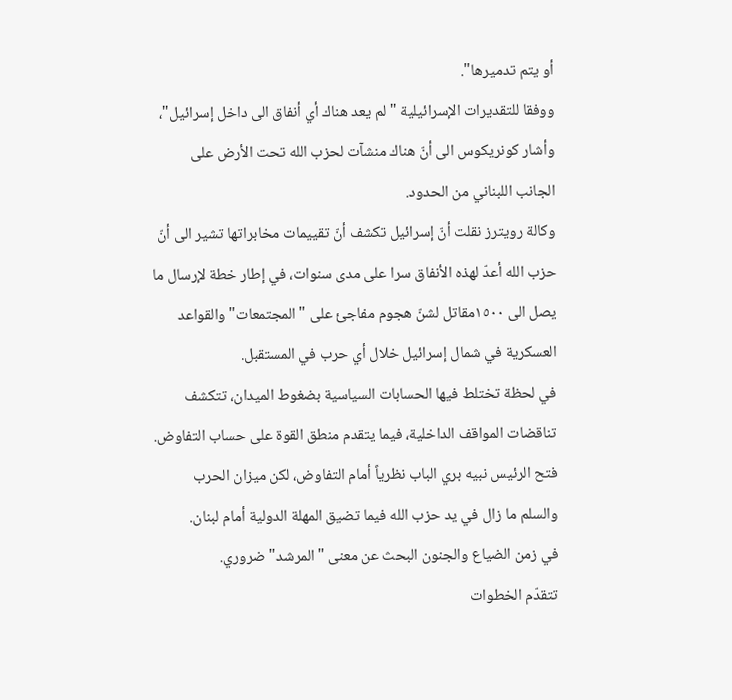أو يتم تدميرها".
ووفقا للتقديرات الإسرائيلية " لم يعد هناك أي أنفاق الى داخل إسرائيل"، وأشار كونريكوس الى أنّ هناك منشآت لحزب الله تحت الأرض على الجانب اللبناني من الحدود.
وكالة رويترز نقلت أنّ إسرائيل تكشف أنّ تقييمات مخابراتها تشير الى أنّ حزب الله أعدّ لهذه الأنفاق سرا على مدى سنوات، في إطار خطة لإرسال ما يصل الى ١٥٠٠مقاتل لشنّ هجوم مفاجئ على "المجتمعات" والقواعد العسكرية في شمال إسرائيل خلال أي حرب في المستقبل.
في لحظة تختلط فيها الحسابات السياسية بضغوط الميدان، تتكشف تناقضات المواقف الداخلية، فيما يتقدم منطق القوة على حساب التفاوض.
فتح الرئيس نبيه بري الباب نظرياً أمام التفاوض، لكن ميزان الحرب والسلم ما زال في يد حزب الله فيما تضيق المهلة الدولية أمام لبنان.
في زمن الضياع والجنون البحث عن معنى "المرشد" ضروري.
تتقدّم الخطوات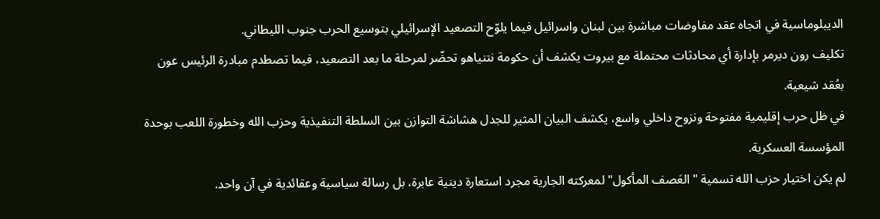الديبلوماسية في اتجاه عقد مفاوضات مباشرة بين لبنان واسرائيل فيما يلوّح التصعيد الإسرائيلي بتوسيع الحرب جنوب الليطاني.
تكليف رون ديرمر بإدارة أي محادثات محتملة مع بيروت يكشف أن حكومة نتنياهو تحضّر لمرحلة ما بعد التصعيد، فيما تصطدم مبادرة الرئيس عون بعُقد شيعية.
في ظل حرب إقليمية مفتوحة ونزوح داخلي واسع، يكشف البيان المثير للجدل هشاشة التوازن بين السلطة التنفيذية وحزب الله وخطورة اللعب بوحدة المؤسسة العسكرية.
لم يكن اختيار حزب الله تسمية "العَصف المأكول" لمعركته الجارية مجرد استعارة دينية عابرة، بل رسالة سياسية وعقائدية في آن واحد.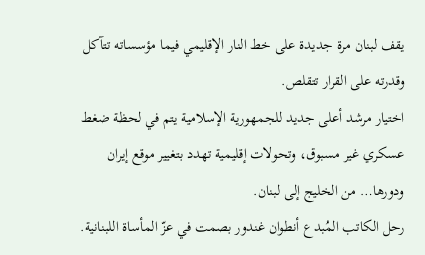يقف لبنان مرة جديدة على خط النار الإقليمي فيما مؤسساته تتآكل وقدرته على القرار تتقلص.
اختيار مرشد أعلى جديد للجمهورية الإسلامية يتم في لحظة ضغط عسكري غير مسبوق، وتحولات إقليمية تهدد بتغيير موقع إيران ودورها… من الخليج إلى لبنان.
رحل الكاتب المُبدع أنطوان غندور بصمت في عزّ المأساة اللبنانية.